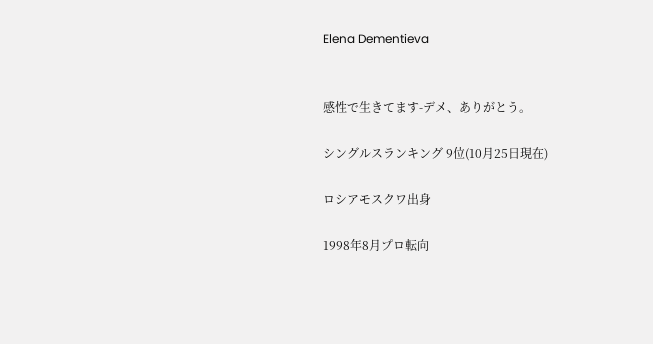Elena Dementieva


感性で生きてます-デメ、ありがとう。

シングルスランキング 9位(10月25日現在)

ロシアモスクワ出身

1998年8月プロ転向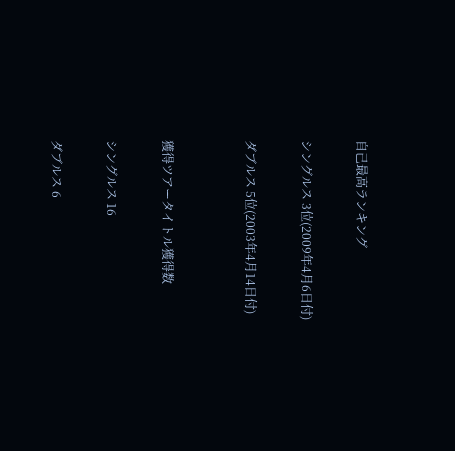自己最高ランキング

シングルス 3位(2009年4月6日付)

ダブルス 5位(2003年4月14日付)


獲得ツアータイトル獲得数

シングルス 16

ダブルス 6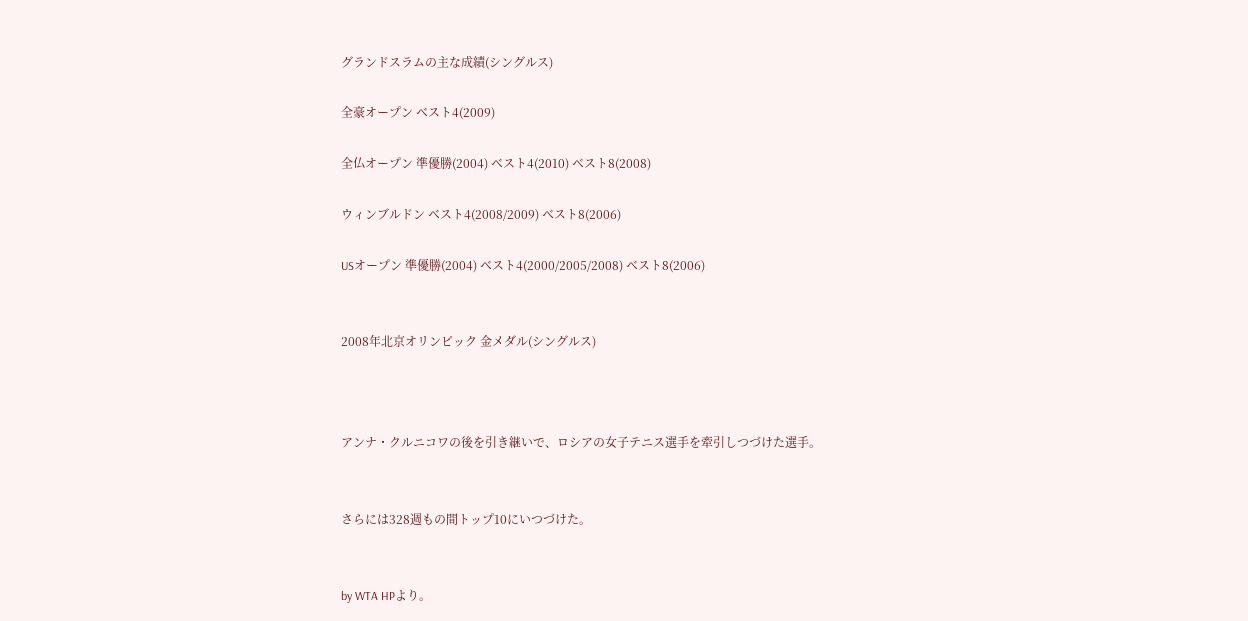グランドスラムの主な成績(シングルス)

全豪オープン ベスト4(2009)

全仏オープン 準優勝(2004) ベスト4(2010) ベスト8(2008)

ウィンブルドン ベスト4(2008/2009) ベスト8(2006)

USオープン 準優勝(2004) ベスト4(2000/2005/2008) ベスト8(2006)


2008年北京オリンピック 金メダル(シングルス)



アンナ・クルニコワの後を引き継いで、ロシアの女子テニス選手を牽引しつづけた選手。


さらには328週もの間トップ10にいつづけた。


by WTA HPより。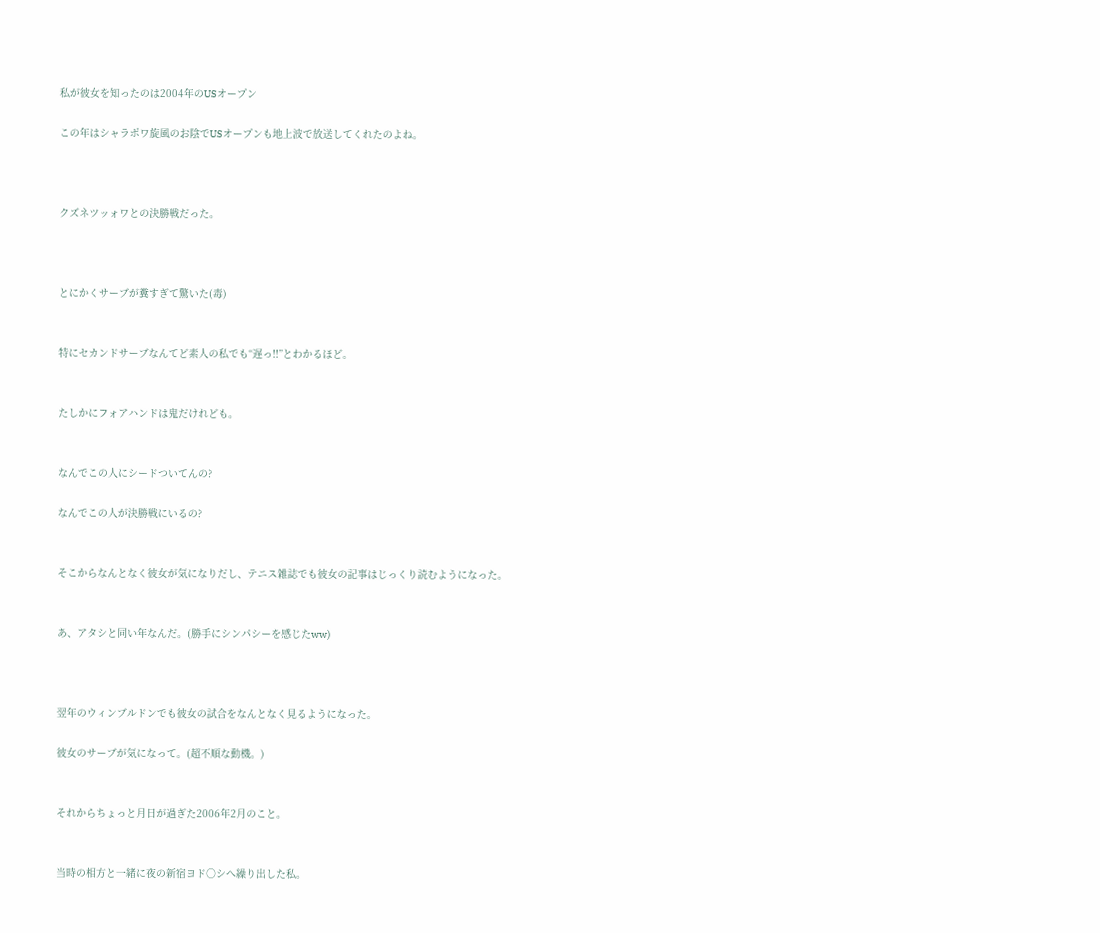私が彼女を知ったのは2004年のUSオープン

この年はシャラポワ旋風のお陰でUSオープンも地上波で放送してくれたのよね。



クズネツッォワとの決勝戦だった。



とにかくサーブが糞すぎて驚いた(毒)


特にセカンドサーブなんてど素人の私でも“遅っ!!”とわかるほど。


たしかにフォアハンドは鬼だけれども。


なんでこの人にシードついてんの?

なんでこの人が決勝戦にいるの?


そこからなんとなく彼女が気になりだし、テニス雑誌でも彼女の記事はじっくり読むようになった。


あ、アタシと同い年なんだ。(勝手にシンパシーを感じたww)



翌年のウィンブルドンでも彼女の試合をなんとなく見るようになった。

彼女のサーブが気になって。(超不順な動機。)


それからちょっと月日が過ぎた2006年2月のこと。


当時の相方と一緒に夜の新宿ヨド○シへ繰り出した私。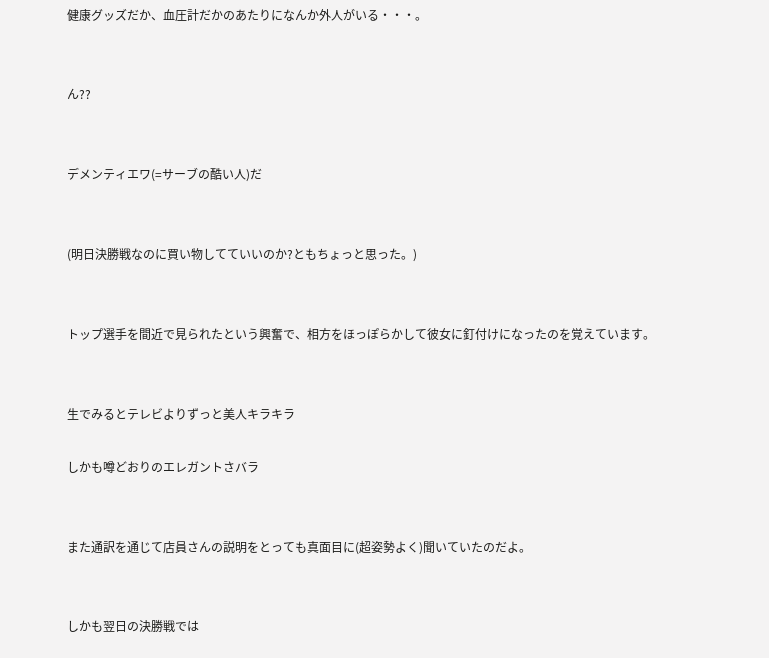健康グッズだか、血圧計だかのあたりになんか外人がいる・・・。


ん??


デメンティエワ(=サーブの酷い人)だ


(明日決勝戦なのに買い物してていいのか?ともちょっと思った。)


トップ選手を間近で見られたという興奮で、相方をほっぽらかして彼女に釘付けになったのを覚えています。


生でみるとテレビよりずっと美人キラキラ

しかも噂どおりのエレガントさバラ


また通訳を通じて店員さんの説明をとっても真面目に(超姿勢よく)聞いていたのだよ。


しかも翌日の決勝戦では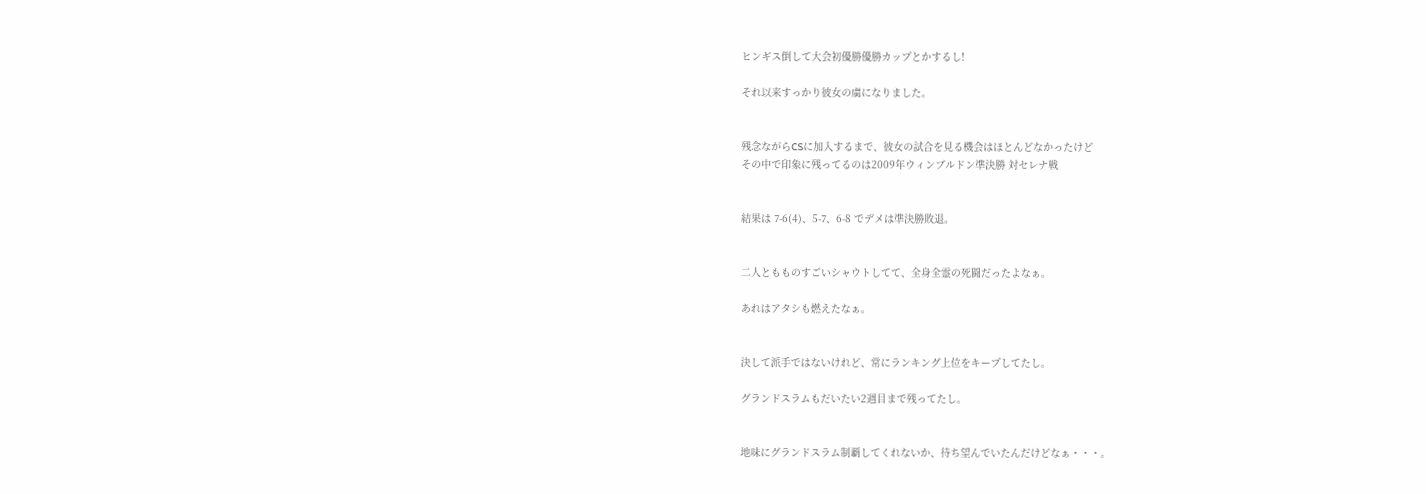ヒンギス倒して大会初優勝優勝カップとかするし!

それ以来すっかり彼女の虜になりました。


残念ながらCSに加入するまで、彼女の試合を見る機会はほとんどなかったけど
その中で印象に残ってるのは2009年ウィンブルドン準決勝 対セレナ戦


結果は 7-6(4)、5-7、6-8 でデメは準決勝敗退。


二人ともものすごいシャウトしてて、全身全霊の死闘だったよなぁ。

あれはアタシも燃えたなぁ。


決して派手ではないけれど、常にランキング上位をキープしてたし。

グランドスラムもだいたい2週目まで残ってたし。


地味にグランドスラム制覇してくれないか、待ち望んでいたんだけどなぁ・・・。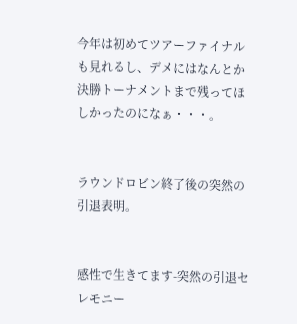今年は初めてツアーファイナルも見れるし、デメにはなんとか決勝トーナメントまで残ってほしかったのになぁ・・・。


ラウンドロビン終了後の突然の引退表明。


感性で生きてます-突然の引退セレモニー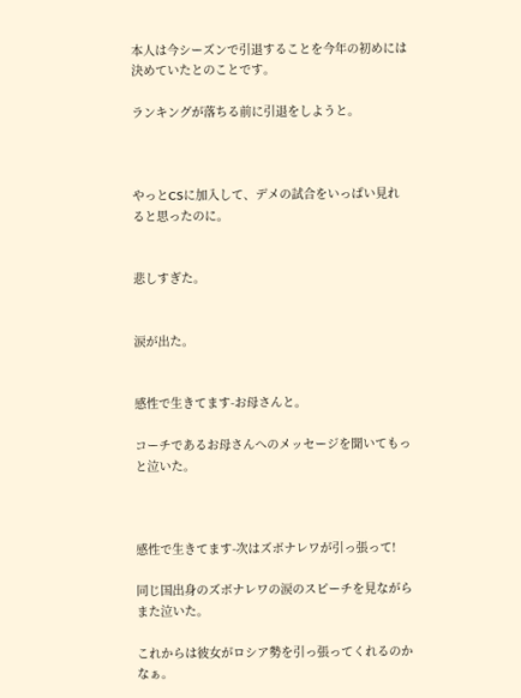本人は今シーズンで引退することを今年の初めには決めていたとのことです。

ランキングが落ちる前に引退をしようと。



やっとCSに加入して、デメの試合をいっぱい見れると思ったのに。


悲しすぎた。


涙が出た。


感性で生きてます-お母さんと。

コーチであるお母さんへのメッセージを聞いてもっと泣いた。



感性で生きてます-次はズボナレワが引っ張って!

同じ国出身のズボナレワの涙のスピーチを見ながらまた泣いた。

これからは彼女がロシア勢を引っ張ってくれるのかなぁ。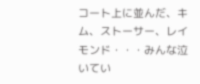コート上に並んだ、キム、ストーサー、レイモンド・・・みんな泣いてい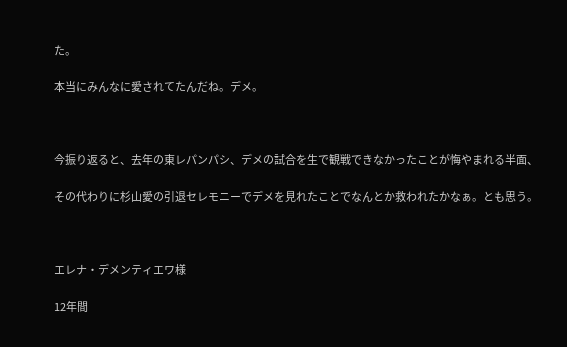た。

本当にみんなに愛されてたんだね。デメ。



今振り返ると、去年の東レパンパシ、デメの試合を生で観戦できなかったことが悔やまれる半面、

その代わりに杉山愛の引退セレモニーでデメを見れたことでなんとか救われたかなぁ。とも思う。



エレナ・デメンティエワ様

12年間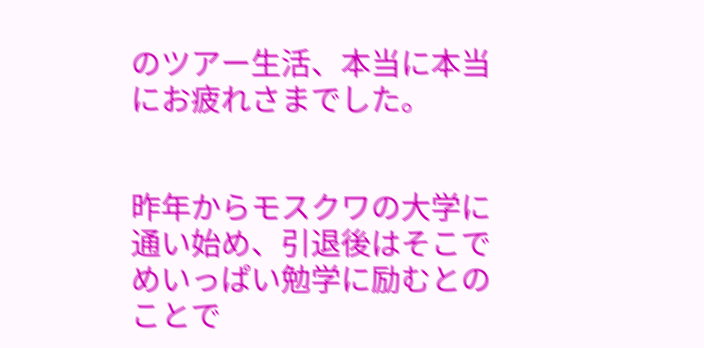のツアー生活、本当に本当にお疲れさまでした。


昨年からモスクワの大学に通い始め、引退後はそこでめいっぱい勉学に励むとのことで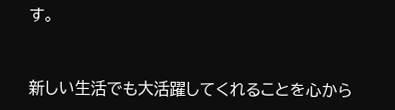す。


新しい生活でも大活躍してくれることを心から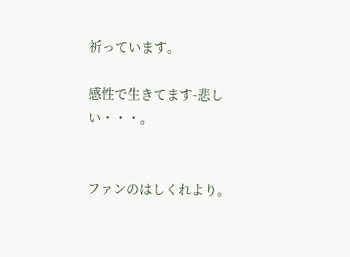祈っています。

感性で生きてます-悲しい・・・。


ファンのはしくれより。